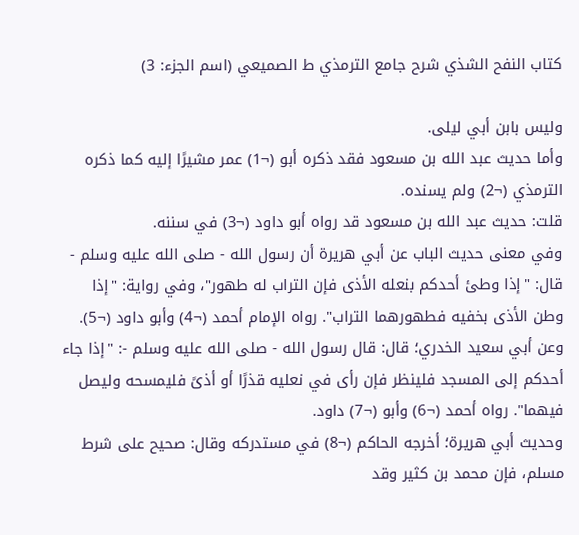كتاب النفح الشذي شرح جامع الترمذي ط الصميعي (اسم الجزء: 3)

وليس بابن أبي ليلى.
وأما حديث عبد الله بن مسعود فقد ذكره أبو (¬1) عمر مشيرًا إليه كما ذكره الترمذي (¬2) ولم يسنده.
قلت: حديث عبد الله بن مسعود قد رواه أبو داود (¬3) في سننه.
وفي معنى حديث الباب عن أبي هريرة أن رسول الله - صلى الله عليه وسلم - قال: "إذا وطئ أحدكم بنعله الأذى فإن التراب له طهور"، وفي رواية: "إذا وطن الأذى بخفيه فطهورهما التراب". رواه الإمام أحمد (¬4) وأبو داود (¬5).
وعن أبي سعيد الخدري؛ قال: قال رسول الله - صلى الله عليه وسلم -: "إذا جاء أحدكم إلى المسجد فلينظر فإن رأى في نعليه قذرًا أو أذىً فليمسحه وليصل فيهما". رواه أحمد (¬6) وأبو (¬7) داود.
وحديث أبي هريرة؛ أخرجه الحاكم (¬8) في مستدركه وقال: صحيح على شرط مسلم، فإن محمد بن كثير وقد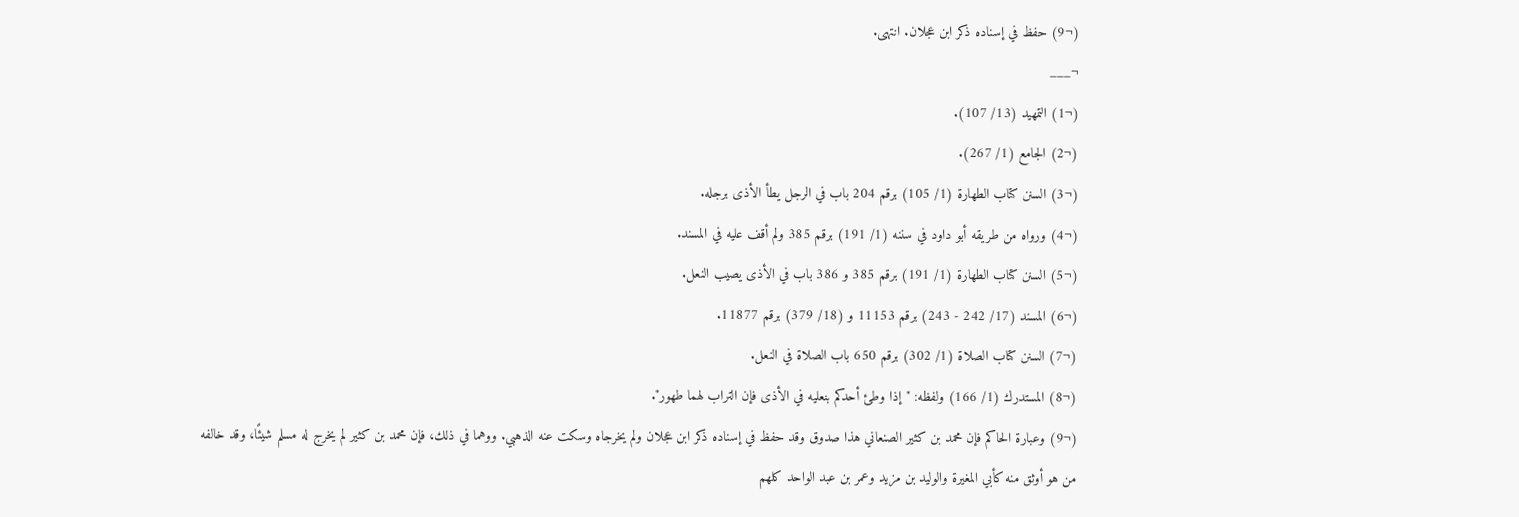(¬9) حفظ في إسناده ذكر ابن عجلان. انتهى.
¬___
(¬1) التمهيد (13/ 107).
(¬2) الجامع (1/ 267).
(¬3) السنن كتاب الطهارة (1/ 105) برقم 204 باب في الرجل يطأ الأذى برجله.
(¬4) ورواه من طريقه أبو داود في سننه (1/ 191) برقم 385 ولم أقف عليه في المسند.
(¬5) السنن كتاب الطهارة (1/ 191) برقم 385 و 386 باب في الأذى يصيب النعل.
(¬6) المسند (17/ 242 - 243) برقم 11153 و (18/ 379) برقم 11877.
(¬7) السنن كتاب الصلاة (1/ 302) برقم 650 باب الصلاة في النعل.
(¬8) المستدرك (1/ 166) ولفظه: "إذا وطئ أحدكم بنعليه في الأذى فإن التراب لهما طهور".
(¬9) وعبارة الحاكم فإن محمد بن كثير الصنعاني هذا صدوق وقد حفظ في إسناده ذكر ابن عجلان ولم يخرجاه وسكت عنه الذهبي. ووهما في ذلك، فإن محمد بن كثير لم يخرج له مسلم شيئًا، وقد خالفه من هو أوثق منه كأبي المغيرة والوليد بن مزيد وعمر بن عبد الواحد كلهم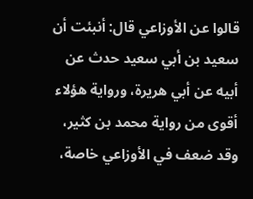قالوا عن الأوزاعي قال: أنبئت أن سعيد بن أبي سعيد حدث عن أبيه عن أبي هريرة، ورواية هؤلاء أقوى من رواية محمد بن كثير، وقد ضعف في الأوزاعي خاصة،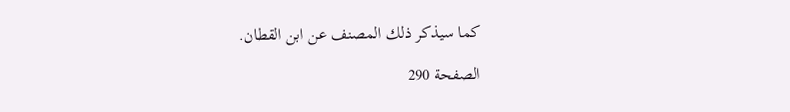كما سيذكر ذلك المصنف عن ابن القطان.

الصفحة 290